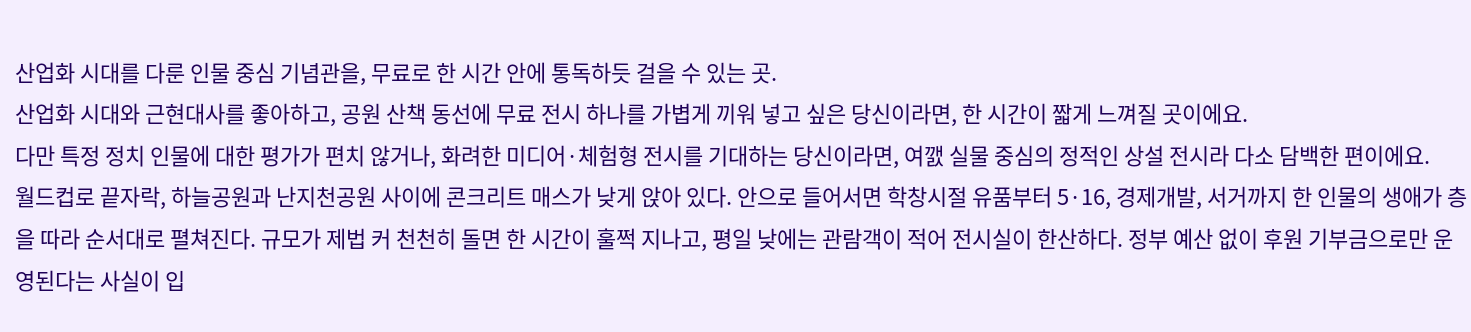산업화 시대를 다룬 인물 중심 기념관을, 무료로 한 시간 안에 통독하듯 걸을 수 있는 곳.
산업화 시대와 근현대사를 좋아하고, 공원 산책 동선에 무료 전시 하나를 가볍게 끼워 넣고 싶은 당신이라면, 한 시간이 짧게 느껴질 곳이에요.
다만 특정 정치 인물에 대한 평가가 편치 않거나, 화려한 미디어·체험형 전시를 기대하는 당신이라면, 여깴 실물 중심의 정적인 상설 전시라 다소 담백한 편이에요.
월드컵로 끝자락, 하늘공원과 난지천공원 사이에 콘크리트 매스가 낮게 앉아 있다. 안으로 들어서면 학창시절 유품부터 5·16, 경제개발, 서거까지 한 인물의 생애가 층을 따라 순서대로 펼쳐진다. 규모가 제법 커 천천히 돌면 한 시간이 훌쩍 지나고, 평일 낮에는 관람객이 적어 전시실이 한산하다. 정부 예산 없이 후원 기부금으로만 운영된다는 사실이 입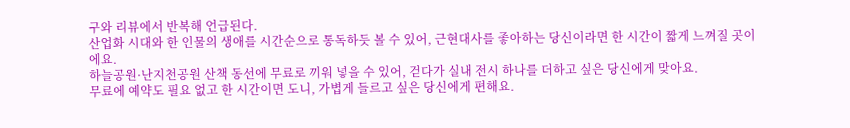구와 리뷰에서 반복해 언급된다.
산업화 시대와 한 인물의 생애를 시간순으로 통독하듯 볼 수 있어, 근현대사를 좋아하는 당신이라면 한 시간이 짧게 느껴질 곳이에요.
하늘공원·난지천공원 산책 동선에 무료로 끼워 넣을 수 있어, 걷다가 실내 전시 하나를 더하고 싶은 당신에게 맞아요.
무료에 예약도 필요 없고 한 시간이면 도니, 가볍게 들르고 싶은 당신에게 편해요.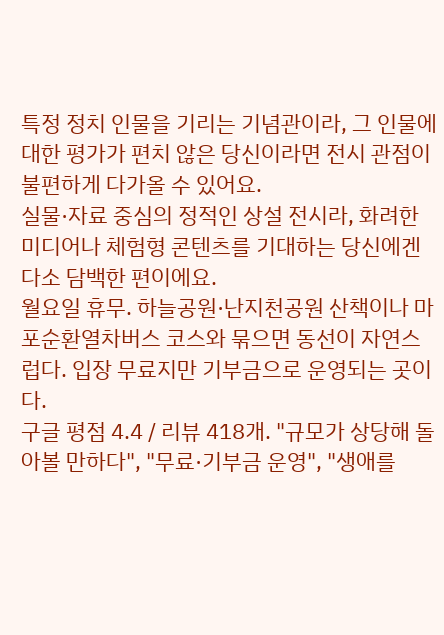특정 정치 인물을 기리는 기념관이라, 그 인물에 대한 평가가 편치 않은 당신이라면 전시 관점이 불편하게 다가올 수 있어요.
실물·자료 중심의 정적인 상설 전시라, 화려한 미디어나 체험형 콘텐츠를 기대하는 당신에겐 다소 담백한 편이에요.
월요일 휴무. 하늘공원·난지천공원 산책이나 마포순환열차버스 코스와 묶으면 동선이 자연스럽다. 입장 무료지만 기부금으로 운영되는 곳이다.
구글 평점 4.4 / 리뷰 418개. "규모가 상당해 돌아볼 만하다", "무료·기부금 운영", "생애를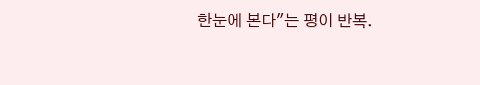한눈에 본다"는 평이 반복.